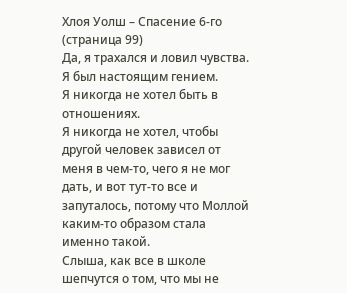Хлоя Уолш – Спасение 6-го (страница 99)
Да, я трахался и ловил чувства.
Я был настоящим гением.
Я никогда не хотел быть в отношениях.
Я никогда не хотел, чтобы другой человек зависел от меня в чем-то, чего я не мог дать, и вот тут-то все и запуталось, потому что Моллой каким-то образом стала именно такой.
Слыша, как все в школе шепчутся о том, что мы не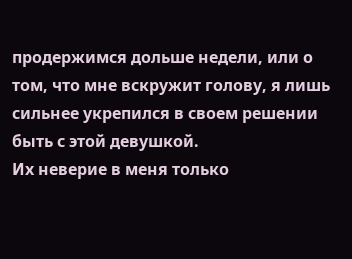продержимся дольше недели, или о том, что мне вскружит голову, я лишь сильнее укрепился в своем решении быть с этой девушкой.
Их неверие в меня только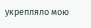укрепляло мою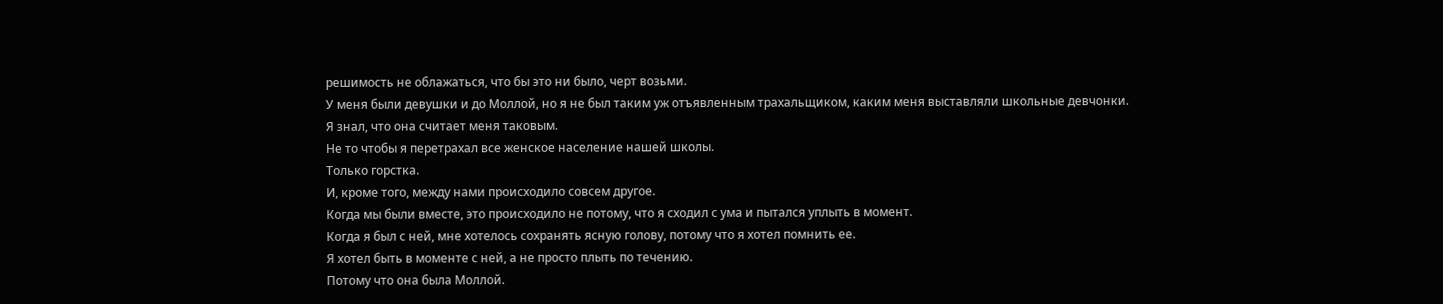решимость не облажаться, что бы это ни было, черт возьми.
У меня были девушки и до Моллой, но я не был таким уж отъявленным трахальщиком, каким меня выставляли школьные девчонки.
Я знал, что она считает меня таковым.
Не то чтобы я перетрахал все женское население нашей школы.
Только горстка.
И, кроме того, между нами происходило совсем другое.
Когда мы были вместе, это происходило не потому, что я сходил с ума и пытался уплыть в момент.
Когда я был с ней, мне хотелось сохранять ясную голову, потому что я хотел помнить ее.
Я хотел быть в моменте с ней, а не просто плыть по течению.
Потому что она была Моллой.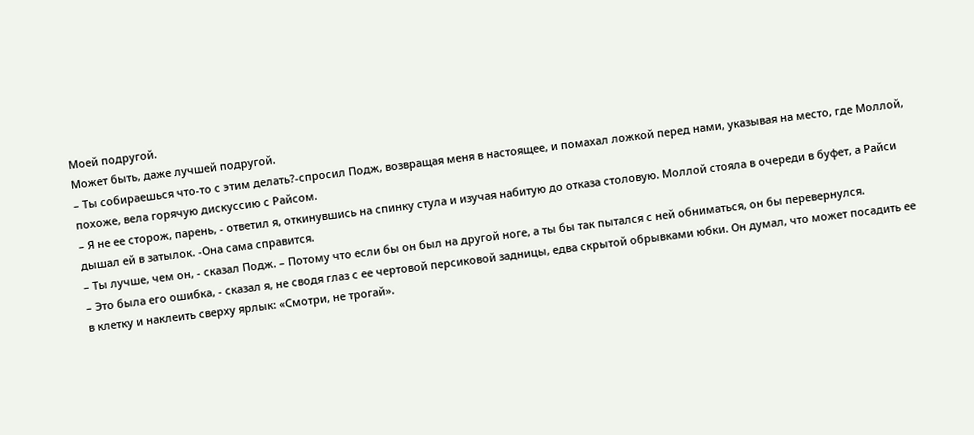Моей подругой.
Может быть, даже лучшей подругой.
– Ты собираешься что-то с этим делать?-спросил Подж, возвращая меня в настоящее, и помахал ложкой перед нами, указывая на место, где Моллой, похоже, вела горячую дискуссию с Райсом.
– Я не ее сторож, парень, - ответил я, откинувшись на спинку стула и изучая набитую до отказа столовую. Моллой стояла в очереди в буфет, а Райси дышал ей в затылок. -Она сама справится.
– Ты лучше, чем он, - сказал Подж. – Потому что если бы он был на другой ноге, а ты бы так пытался с ней обниматься, он бы перевернулся.
– Это была его ошибка, - сказал я, не сводя глаз с ее чертовой персиковой задницы, едва скрытой обрывками юбки. Он думал, что может посадить ее в клетку и наклеить сверху ярлык: «Смотри, не трогай».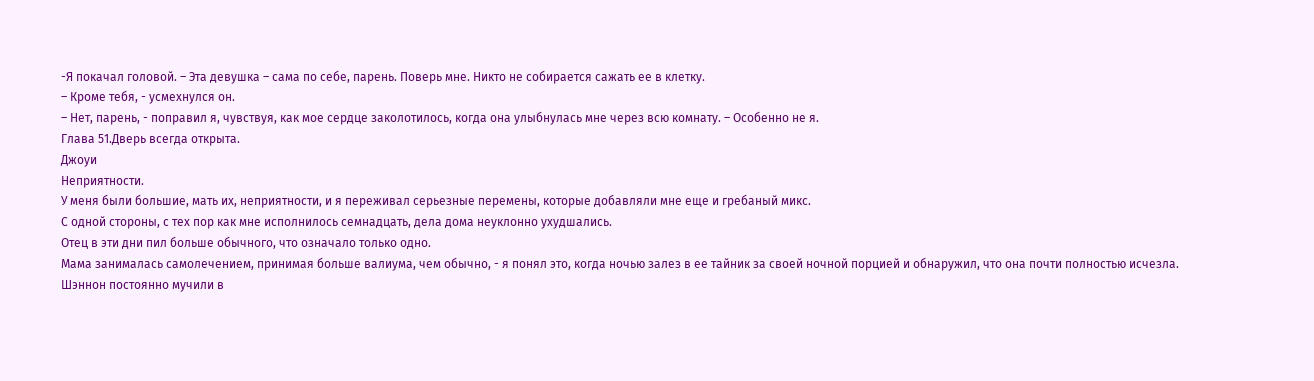-Я покачал головой. – Эта девушка – сама по себе, парень. Поверь мне. Никто не собирается сажать ее в клетку.
– Кроме тебя, - усмехнулся он.
– Нет, парень, - поправил я, чувствуя, как мое сердце заколотилось, когда она улыбнулась мне через всю комнату. – Особенно не я.
Глава 51.Дверь всегда открыта.
Джоуи
Неприятности.
У меня были большие, мать их, неприятности, и я переживал серьезные перемены, которые добавляли мне еще и гребаный микс.
С одной стороны, с тех пор как мне исполнилось семнадцать, дела дома неуклонно ухудшались.
Отец в эти дни пил больше обычного, что означало только одно.
Мама занималась самолечением, принимая больше валиума, чем обычно, - я понял это, когда ночью залез в ее тайник за своей ночной порцией и обнаружил, что она почти полностью исчезла.
Шэннон постоянно мучили в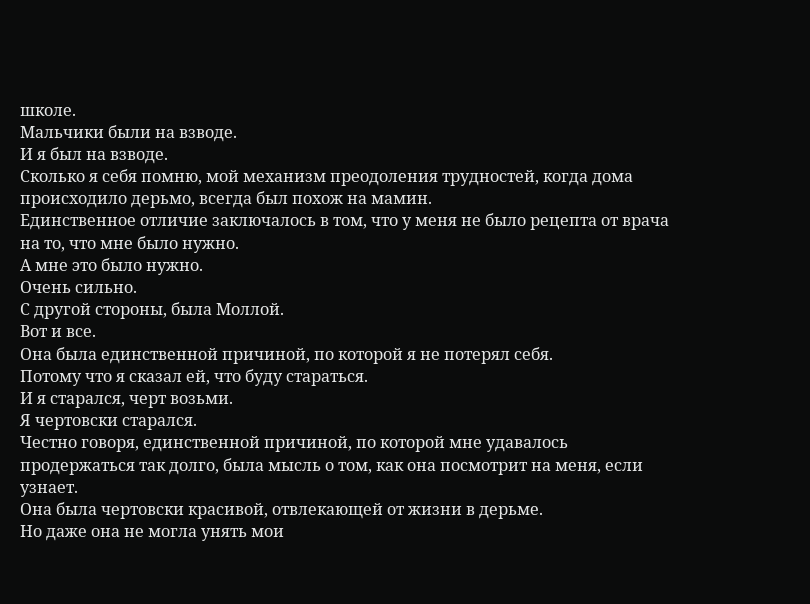школе.
Мальчики были на взводе.
И я был на взводе.
Сколько я себя помню, мой механизм преодоления трудностей, когда дома происходило дерьмо, всегда был похож на мамин.
Единственное отличие заключалось в том, что у меня не было рецепта от врача на то, что мне было нужно.
А мне это было нужно.
Очень сильно.
С другой стороны, была Моллой.
Вот и все.
Она была единственной причиной, по которой я не потерял себя.
Потому что я сказал ей, что буду стараться.
И я старался, черт возьми.
Я чертовски старался.
Честно говоря, единственной причиной, по которой мне удавалось продержаться так долго, была мысль о том, как она посмотрит на меня, если узнает.
Она была чертовски красивой, отвлекающей от жизни в дерьме.
Но даже она не могла унять мои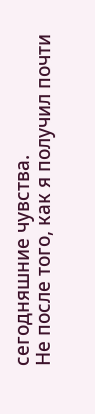сегодняшние чувства.
Не после того, как я получил почти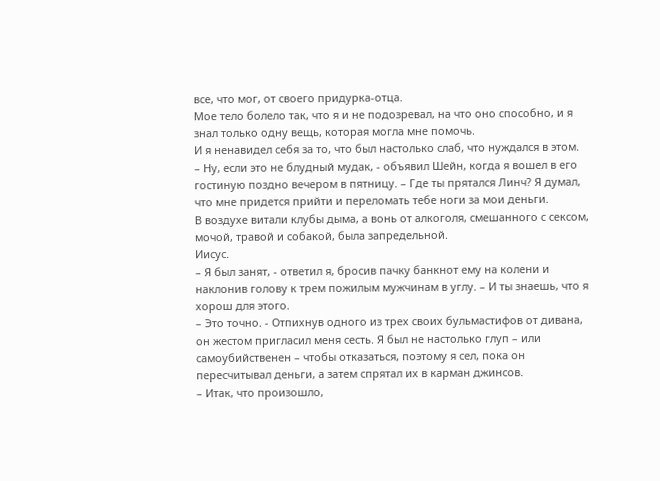все, что мог, от своего придурка-отца.
Мое тело болело так, что я и не подозревал, на что оно способно, и я знал только одну вещь, которая могла мне помочь.
И я ненавидел себя за то, что был настолько слаб, что нуждался в этом.
– Ну, если это не блудный мудак, - объявил Шейн, когда я вошел в его гостиную поздно вечером в пятницу. – Где ты прятался Линч? Я думал, что мне придется прийти и переломать тебе ноги за мои деньги.
В воздухе витали клубы дыма, а вонь от алкоголя, смешанного с сексом, мочой, травой и собакой, была запредельной.
Иисус.
– Я был занят, - ответил я, бросив пачку банкнот ему на колени и наклонив голову к трем пожилым мужчинам в углу. – И ты знаешь, что я хорош для этого.
– Это точно. - Отпихнув одного из трех своих бульмастифов от дивана, он жестом пригласил меня сесть. Я был не настолько глуп – или самоубийственен – чтобы отказаться, поэтому я сел, пока он пересчитывал деньги, а затем спрятал их в карман джинсов.
– Итак, что произошло,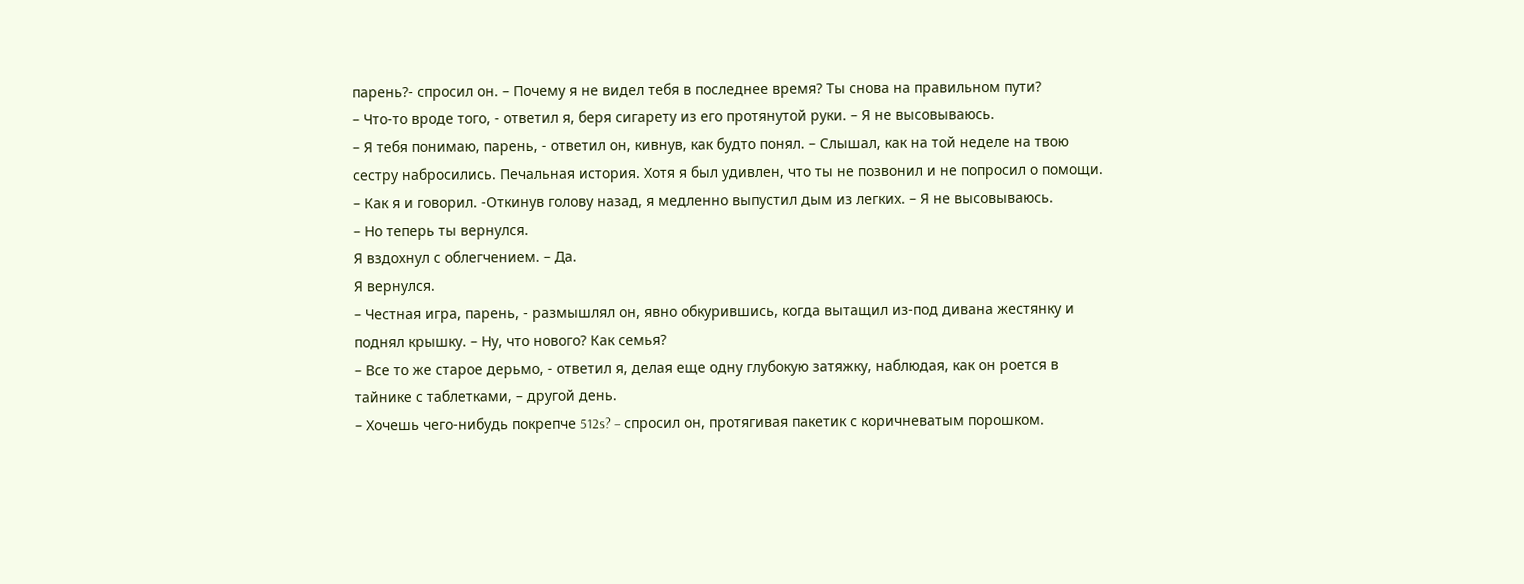парень?- спросил он. – Почему я не видел тебя в последнее время? Ты снова на правильном пути?
– Что-то вроде того, - ответил я, беря сигарету из его протянутой руки. – Я не высовываюсь.
– Я тебя понимаю, парень, - ответил он, кивнув, как будто понял. – Слышал, как на той неделе на твою сестру набросились. Печальная история. Хотя я был удивлен, что ты не позвонил и не попросил о помощи.
– Как я и говорил. -Откинув голову назад, я медленно выпустил дым из легких. – Я не высовываюсь.
– Но теперь ты вернулся.
Я вздохнул с облегчением. – Да.
Я вернулся.
– Честная игра, парень, - размышлял он, явно обкурившись, когда вытащил из-под дивана жестянку и поднял крышку. – Ну, что нового? Как семья?
– Все то же старое дерьмо, - ответил я, делая еще одну глубокую затяжку, наблюдая, как он роется в тайнике с таблетками, – другой день.
– Хочешь чего-нибудь покрепче 512s? – спросил он, протягивая пакетик с коричневатым порошком.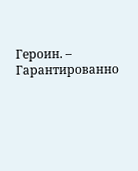Героин. – Гарантированно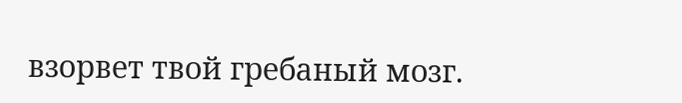взорвет твой гребаный мозг.